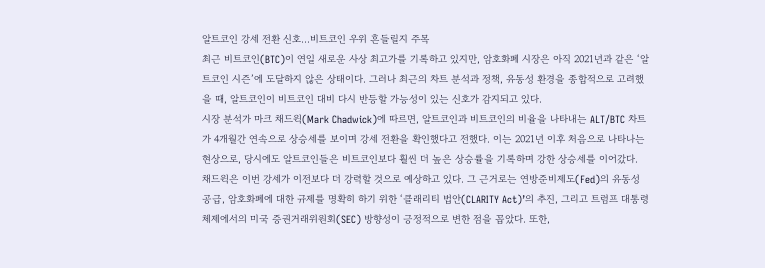알트코인 강세 전환 신호…비트코인 우위 흔들릴지 주목
최근 비트코인(BTC)이 연일 새로운 사상 최고가를 기록하고 있지만, 암호화폐 시장은 아직 2021년과 같은 ‘알트코인 시즌’에 도달하지 않은 상태이다. 그러나 최근의 차트 분석과 정책, 유동성 환경을 종합적으로 고려했을 때, 알트코인이 비트코인 대비 다시 반등할 가능성이 있는 신호가 감지되고 있다.
시장 분석가 마크 채드윅(Mark Chadwick)에 따르면, 알트코인과 비트코인의 비율을 나타내는 ALT/BTC 차트가 4개월간 연속으로 상승세를 보이며 강세 전환을 확인했다고 전했다. 이는 2021년 이후 처음으로 나타나는 현상으로, 당시에도 알트코인들은 비트코인보다 훨씬 더 높은 상승률을 기록하며 강한 상승세를 이어갔다.
채드윅은 이번 강세가 이전보다 더 강력할 것으로 예상하고 있다. 그 근거로는 연방준비제도(Fed)의 유동성 공급, 암호화폐에 대한 규제를 명확히 하기 위한 ‘클래리티 법안(CLARITY Act)’의 추진, 그리고 트럼프 대통령 체제에서의 미국 증권거래위원회(SEC) 방향성이 긍정적으로 변한 점을 꼽았다. 또한,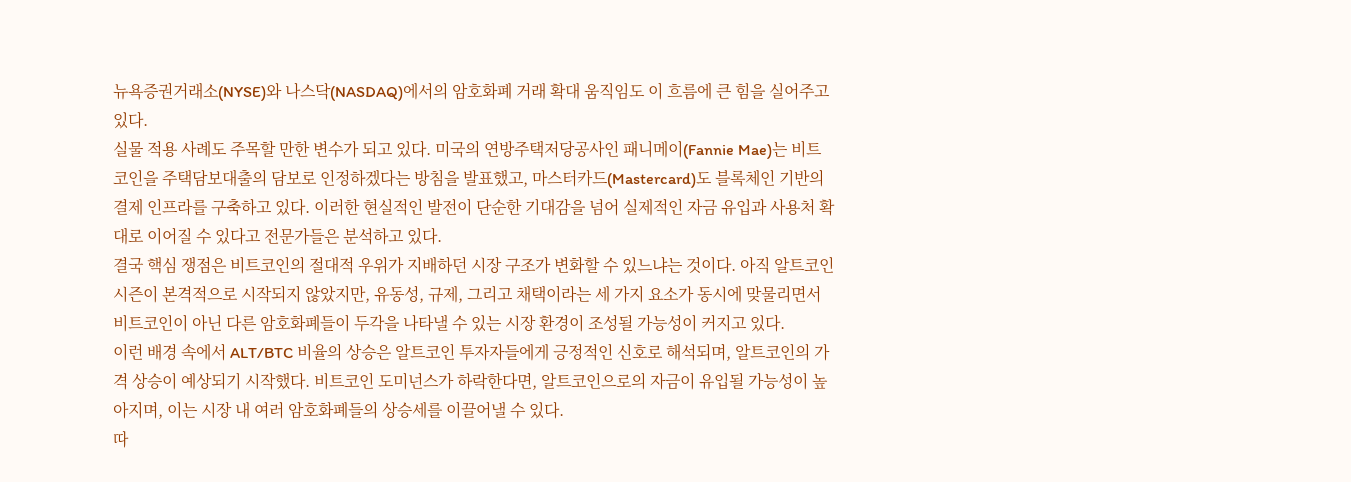뉴욕증권거래소(NYSE)와 나스닥(NASDAQ)에서의 암호화폐 거래 확대 움직임도 이 흐름에 큰 힘을 실어주고 있다.
실물 적용 사례도 주목할 만한 변수가 되고 있다. 미국의 연방주택저당공사인 패니메이(Fannie Mae)는 비트코인을 주택담보대출의 담보로 인정하겠다는 방침을 발표했고, 마스터카드(Mastercard)도 블록체인 기반의 결제 인프라를 구축하고 있다. 이러한 현실적인 발전이 단순한 기대감을 넘어 실제적인 자금 유입과 사용처 확대로 이어질 수 있다고 전문가들은 분석하고 있다.
결국 핵심 쟁점은 비트코인의 절대적 우위가 지배하던 시장 구조가 변화할 수 있느냐는 것이다. 아직 알트코인 시즌이 본격적으로 시작되지 않았지만, 유동성, 규제, 그리고 채택이라는 세 가지 요소가 동시에 맞물리면서 비트코인이 아닌 다른 암호화폐들이 두각을 나타낼 수 있는 시장 환경이 조성될 가능성이 커지고 있다.
이런 배경 속에서 ALT/BTC 비율의 상승은 알트코인 투자자들에게 긍정적인 신호로 해석되며, 알트코인의 가격 상승이 예상되기 시작했다. 비트코인 도미넌스가 하락한다면, 알트코인으로의 자금이 유입될 가능성이 높아지며, 이는 시장 내 여러 암호화폐들의 상승세를 이끌어낼 수 있다.
따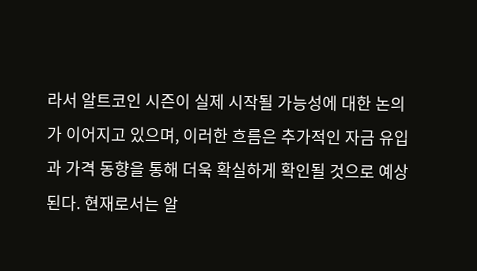라서 알트코인 시즌이 실제 시작될 가능성에 대한 논의가 이어지고 있으며, 이러한 흐름은 추가적인 자금 유입과 가격 동향을 통해 더욱 확실하게 확인될 것으로 예상된다. 현재로서는 알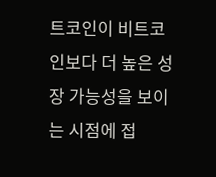트코인이 비트코인보다 더 높은 성장 가능성을 보이는 시점에 접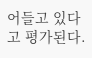어들고 있다고 평가된다.